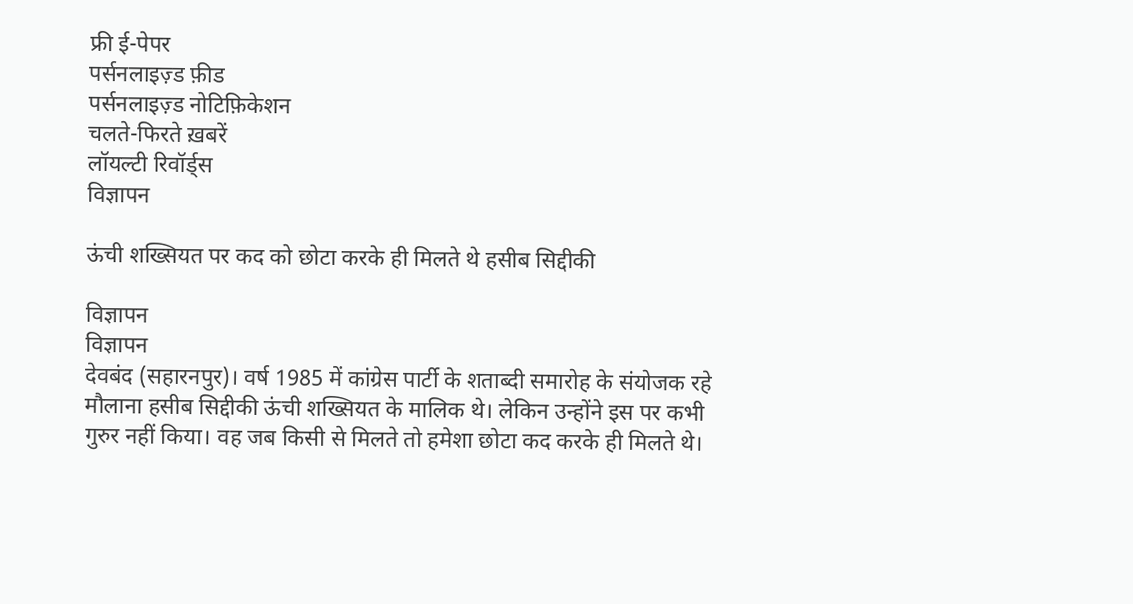फ्री ई-पेपर
पर्सनलाइज़्ड फ़ीड
पर्सनलाइज़्ड नोटिफ़िकेशन
चलते-फिरते ख़बरें
लॉयल्टी रिवॉर्ड्स
विज्ञापन

ऊंची शख्सियत पर कद को छोटा करके ही मिलते थे हसीब सिद्दीकी

विज्ञापन
विज्ञापन
देवबंद (सहारनपुर)। वर्ष 1985 में कांग्रेस पार्टी के शताब्दी समारोह के संयोजक रहे मौलाना हसीब सिद्दीकी ऊंची शख्सियत के मालिक थे। लेकिन उन्होंने इस पर कभी गुरुर नहीं किया। वह जब किसी से मिलते तो हमेशा छोटा कद करके ही मिलते थे।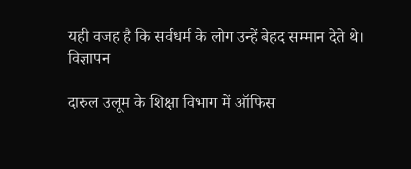यही वजह है कि सर्वधर्म के लोग उन्हें बेहद सम्मान देते थे।
विज्ञापन

दारुल उलूम के शिक्षा विभाग में ऑफिस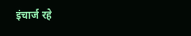इंचार्ज रहे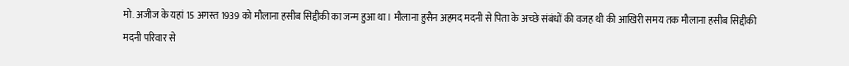मो. अजीज के यहां 15 अगस्त 1939 को मौलाना हसीब सिद्दीकी का जन्म हुआ था। मौलाना हुसैन अहमद मदनी से पिता के अच्छे संबंधों की वजह थी की आखिरी समय तक मौलाना हसीब सिद्दीकी मदनी परिवार से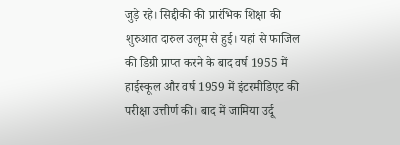जुड़े रहे। सिद्दीकी की प्रारंभिक शिक्षा की शुरुआत दारुल उलूम से हुई। यहां से फाजिल की डिग्री प्राप्त करने के बाद वर्ष 1955 में हाईस्कूल और वर्ष 1959 में इंटरमीडिएट की परीक्षा उत्तीर्ण की। बाद में जामिया उर्दू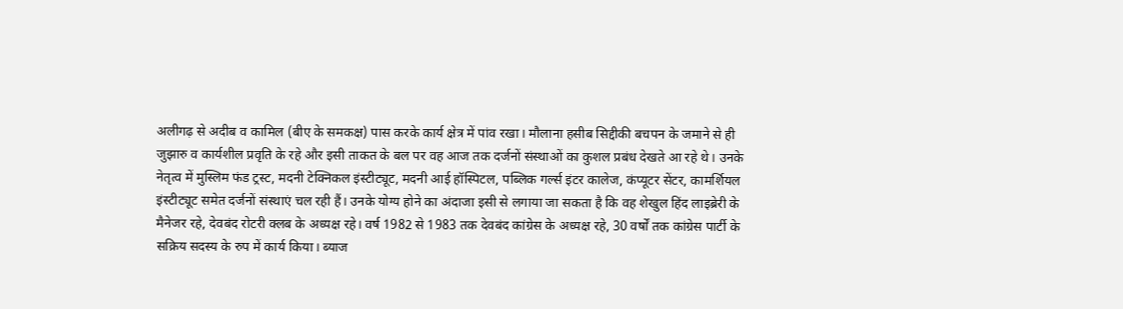अलीगढ़ से अदीब व कामिल (बीए के समकक्ष) पास करके कार्य क्षेत्र में पांव रखा। मौलाना हसीब सिद्दीकी बचपन के जमाने से ही जुझारु व कार्यशील प्रवृति के रहे और इसी ताकत के बल पर वह आज तक दर्जनों संस्थाओं का कुशल प्रबंध देखते आ रहे थे। उनके नेतृत्व में मुस्लिम फंड ट्रस्ट, मदनी टेक्निकल इंस्टीट्यूट, मदनी आई हॉस्पिटल, पब्लिक गर्ल्स इंटर कालेज, कंप्यूटर सेंटर, कामर्शियल इंस्टीट्यूट समेत दर्जनों संस्थाएं चल रही हैं। उनके योग्य होने का अंदाजा इसी से लगाया जा सकता है कि वह शेखुल हिंद लाइब्रेरी के मैनेजर रहे, देवबंद रोटरी क्लब के अध्यक्ष रहे। वर्ष 1982 से 1983 तक देवबंद कांग्रेस के अध्यक्ष रहे, 30 वर्षों तक कांग्रेस पार्टी के सक्रिय सदस्य के रुप में कार्य किया। ब्याज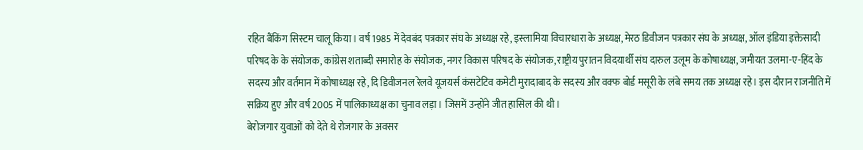रहित बैंकिंग सिस्टम चालू किया। वर्ष 1985 में देवबंद पत्रकार संघ के अध्यक्ष रहे, इस्लामिया विचारधारा के अध्यक्ष, मेरठ डिवीजन पत्रकार संघ के अध्यक्ष, ऑल इंडिया इक्तेसादी परिषद के के संयोजक, कांग्रेस शताब्दी समारोह के संयोजक, नगर विकास परिषद के संयोजक, राष्ट्रीय पुरातन विदयार्थी संघ दारुल उलूम के कोषाध्यक्ष, जमीयत उलमा-ए-हिंद के सदस्य और वर्तमान में कोषाध्यक्ष रहे, दि डिवीजनल रेलवे यूजयर्स कंसटेटिव कमेटी मुरादाबाद के सदस्य और वक्फ बोर्ड मसूरी के लंबे समय तक अध्यक्ष रहे। इस दौरान राजनीति में सक्रिय हुए और वर्ष 2005 में पालिकाध्यक्ष का चुनाव लड़ा। जिसमें उन्होंने जीत हासिल की थी।
बेरोजगार युवाओं को देते थे रोजगार के अवसर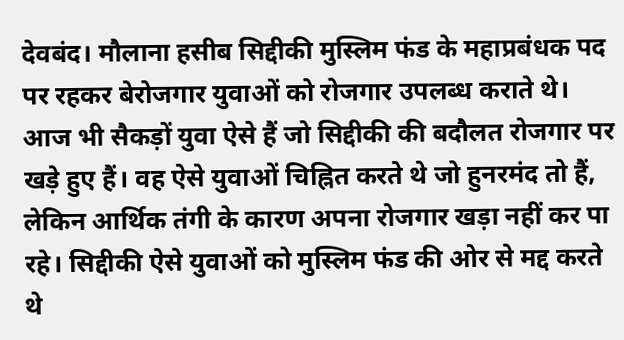देवबंद। मौलाना हसीब सिद्दीकी मुस्लिम फंड के महाप्रबंधक पद पर रहकर बेरोजगार युवाओं को रोजगार उपलब्ध कराते थे। आज भी सैकड़ों युवा ऐसे हैं जो सिद्दीकी की बदौलत रोजगार पर खड़े हुए हैं। वह ऐसे युवाओं चिह्नित करते थे जो हुनरमंद तो हैं, लेकिन आर्थिक तंगी के कारण अपना रोजगार खड़ा नहीं कर पा रहे। सिद्दीकी ऐसे युवाओं को मुस्लिम फंड की ओर से मद्द करते थे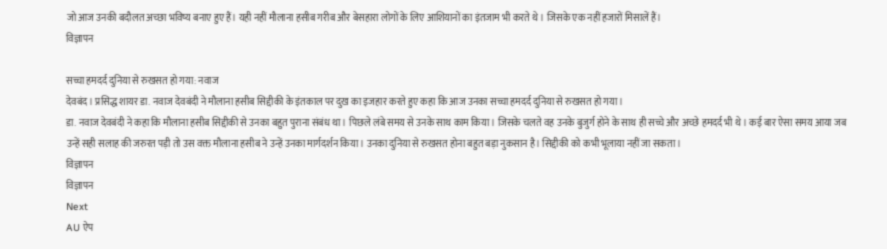जो आज उनकी बदौलत अच्छा भविष्य बनाए हुए हैं। यही नहीं मौलाना हसीब गरीब और बेसहारा लोगों के लिए आशियानों का इंतजाम भी करते थे। जिसके एक नहीं हजारों मिसालें हैं।
विज्ञापन

सच्चा हमदर्द दुनिया से रुखसत हो गया: नवाज
देवबंद। प्रसिद्ध शायर डा. नवाज देवबंदी ने मौलाना हसीब सिद्दीकी के इंतकाल पर दुख का इजहार करते हुए कहा कि आज उनका सच्चा हमदर्द दुनिया से रुखसत हो गया।
डा. नवाज देवबंदी ने कहा कि मौलाना हसीब सिद्दीकी से उनका बहुत पुराना संबंध था। पिछले लंबे समय से उनके साथ काम किया। जिसके चलते वह उनके बुजुर्ग होने के साथ ही सच्चे और अच्छे हमदर्द भी थे। कई बार ऐसा समय आया जब उन्हें सही सलाह की जरुरत पड़ी तो उस वक्त मौलाना हसीब ने उन्हें उनका मार्गदर्शन किया। उनका दुनिया से रुखसत होना बहुत बड़ा नुकसान है। सिद्दीकी को कभी भूलाया नहीं जा सकता।
विज्ञापन
विज्ञापन
Next
AU ऐप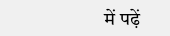में पढ़ें